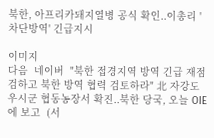북한, 아프리카돼지열병 공식 확인..이총리 '차단방역' 긴급지시

이미지
다음  네이버  "북한 접경지역 방역 긴급 재점검하고 북한 방역 협력 검토하라" 北 자강도 우시군 협동농장서 확진..북한 당국, 오늘 OIE에 보고  (서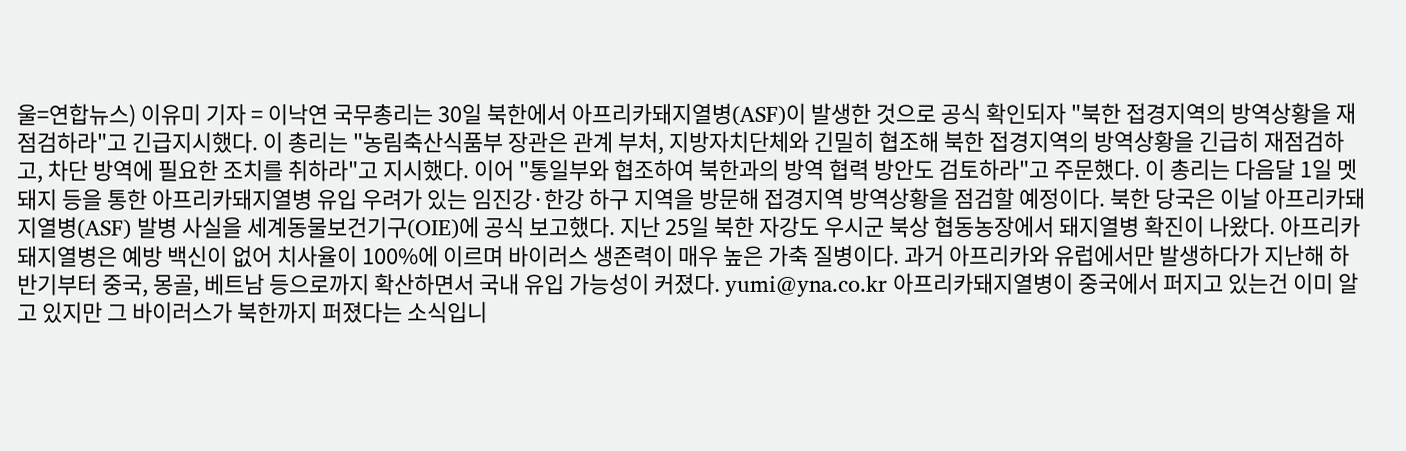울=연합뉴스) 이유미 기자 = 이낙연 국무총리는 30일 북한에서 아프리카돼지열병(ASF)이 발생한 것으로 공식 확인되자 "북한 접경지역의 방역상황을 재점검하라"고 긴급지시했다. 이 총리는 "농림축산식품부 장관은 관계 부처, 지방자치단체와 긴밀히 협조해 북한 접경지역의 방역상황을 긴급히 재점검하고, 차단 방역에 필요한 조치를 취하라"고 지시했다. 이어 "통일부와 협조하여 북한과의 방역 협력 방안도 검토하라"고 주문했다. 이 총리는 다음달 1일 멧돼지 등을 통한 아프리카돼지열병 유입 우려가 있는 임진강·한강 하구 지역을 방문해 접경지역 방역상황을 점검할 예정이다. 북한 당국은 이날 아프리카돼지열병(ASF) 발병 사실을 세계동물보건기구(OIE)에 공식 보고했다. 지난 25일 북한 자강도 우시군 북상 협동농장에서 돼지열병 확진이 나왔다. 아프리카돼지열병은 예방 백신이 없어 치사율이 100%에 이르며 바이러스 생존력이 매우 높은 가축 질병이다. 과거 아프리카와 유럽에서만 발생하다가 지난해 하반기부터 중국, 몽골, 베트남 등으로까지 확산하면서 국내 유입 가능성이 커졌다. yumi@yna.co.kr 아프리카돼지열병이 중국에서 퍼지고 있는건 이미 알고 있지만 그 바이러스가 북한까지 퍼졌다는 소식입니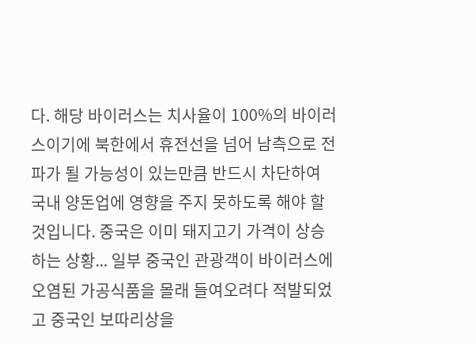다. 해당 바이러스는 치사율이 100%의 바이러스이기에 북한에서 휴전선을 넘어 남측으로 전파가 될 가능성이 있는만큼 반드시 차단하여 국내 양돈업에 영향을 주지 못하도록 해야 할 것입니다. 중국은 이미 돼지고기 가격이 상승하는 상황... 일부 중국인 관광객이 바이러스에 오염된 가공식품을 몰래 들여오려다 적발되었고 중국인 보따리상을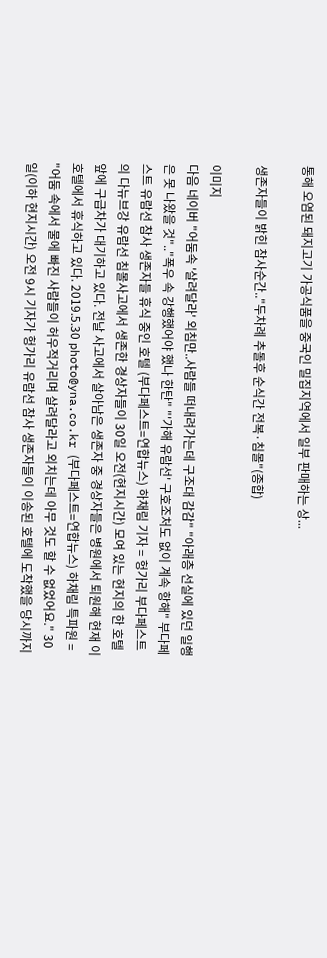통해 오염된 돼지고기 가공식품을 중국인 밀집지역에서 일부 판매하는 상...

생존자들이 밝힌 참사순간.."두차례 추돌후 순식간 전복·침몰"(종합)

이미지
다음 네이버 "어둠속 '살려달라' 외침만..사람들 떠내려가는데 구조대 감감" "아래층 선실에 있던 일행은 못 나왔을 것".."폭우 속 강행했어야 했나 한탄" "'가해 유람선' 구호조처도 없이 계속 항해" 부다페스트 유람선 참사 생존자들 휴식 중인 호텔 (부다페스트=연합뉴스) 하채림 기자 = 헝가리 부다페스트의 다뉴브강 유람선 침몰사고에서 생존한 경상자들이 30일 오전(현지시간) 모여 있는 현지의 한 호텔 앞에 구급차가 대기하고 있다. 전날 사고에서 살아남은 생존자 중 경상자들은 병원에서 퇴원해 현재 이 호텔에서 휴식하고 있다. 2019.5.30 photo@yna.co.kr (부다페스트=연합뉴스) 하채림 특파원 = "어둠 속에서 물에 빠진 사람들이 허우적거리며 살려달라고 외치는데 아무 것도 할 수 없었어요." 30일(이하 현지시간) 오전 9시 기자가 헝가리 유람선 참사 생존자들이 이송된 호텔에 도착했을 당시까지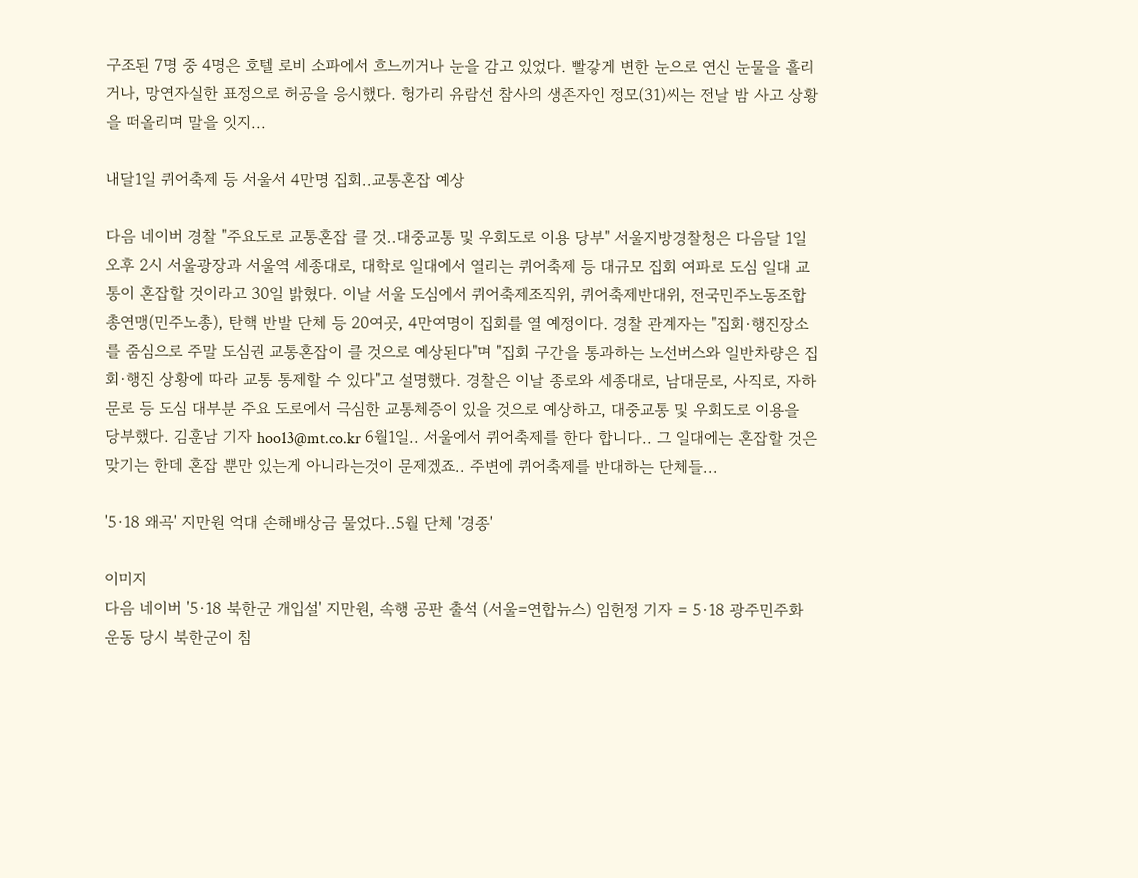구조된 7명 중 4명은 호텔 로비 소파에서 흐느끼거나 눈을 감고 있었다. 빨갛게 변한 눈으로 연신 눈물을 흘리거나, 망연자실한 표정으로 허공을 응시했다. 헝가리 유람선 참사의 생존자인 정모(31)씨는 전날 밤 사고 상황을 떠올리며 말을 잇지...

내달1일 퀴어축제 등 서울서 4만명 집회..교통혼잡 예상

다음 네이버 경찰 "주요도로 교통혼잡 클 것..대중교통 및 우회도로 이용 당부" 서울지방경찰청은 다음달 1일 오후 2시 서울광장과 서울역 세종대로, 대학로 일대에서 열리는 퀴어축제 등 대규모 집회 여파로 도심 일대 교통이 혼잡할 것이라고 30일 밝혔다. 이날 서울 도심에서 퀴어축제조직위, 퀴어축제반대위, 전국민주노동조합총연맹(민주노총), 탄핵 반발 단체 등 20여곳, 4만여명이 집회를 열 예정이다. 경찰 관계자는 "집회·행진장소를 줌심으로 주말 도심권 교통혼잡이 클 것으로 예상된다"며 "집회 구간을 통과하는 노선버스와 일반차량은 집회·행진 상황에 따라 교통 통제할 수 있다"고 설명했다. 경찰은 이날 종로와 세종대로, 남대문로, 사직로, 자하문로 등 도심 대부분 주요 도로에서 극심한 교통체증이 있을 것으로 예상하고, 대중교통 및 우회도로 이용을 당부했다. 김훈남 기자 hoo13@mt.co.kr 6월1일.. 서울에서 퀴어축제를 한다 합니다.. 그 일대에는 혼잡할 것은 맞기는 한데 혼잡 뿐만 있는게 아니라는것이 문제겠죠.. 주변에 퀴어축제를 반대하는 단체들...

'5·18 왜곡' 지만원 억대 손해배상금 물었다..5월 단체 '경종'

이미지
다음 네이버 '5·18 북한군 개입설' 지만원, 속행 공판 출석 (서울=연합뉴스) 임헌정 기자 = 5·18 광주민주화운동 당시 북한군이 침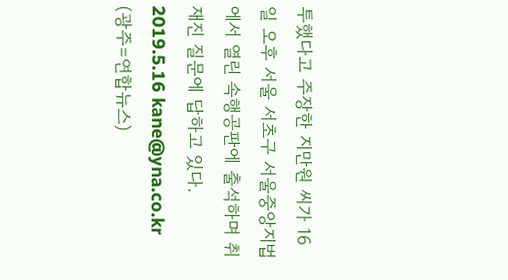투했다고 주장한 지만원 씨가 16일 오후 서울 서초구 서울중앙지법에서 열린 속행공판에 출석하며 취재진 질문에 답하고 있다. 2019.5.16 kane@yna.co.kr (광주=연합뉴스)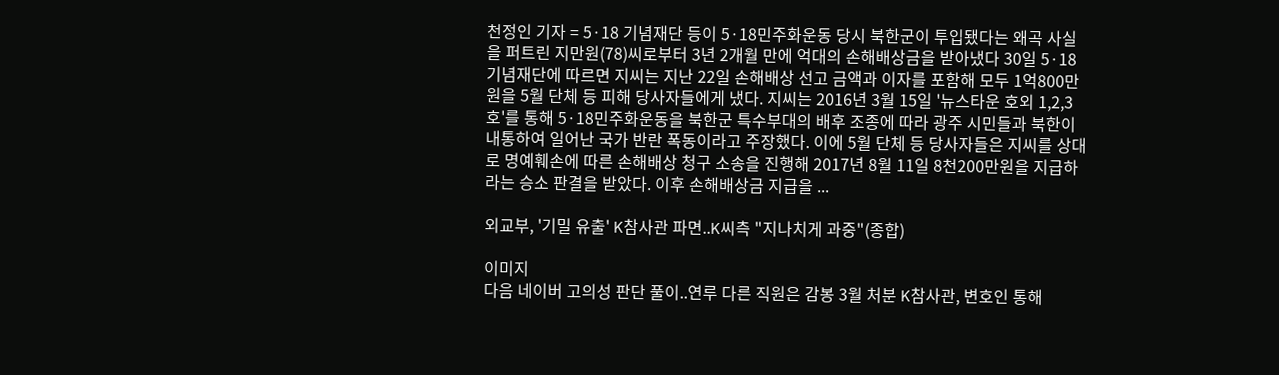천정인 기자 = 5·18 기념재단 등이 5·18민주화운동 당시 북한군이 투입됐다는 왜곡 사실을 퍼트린 지만원(78)씨로부터 3년 2개월 만에 억대의 손해배상금을 받아냈다 30일 5·18기념재단에 따르면 지씨는 지난 22일 손해배상 선고 금액과 이자를 포함해 모두 1억800만원을 5월 단체 등 피해 당사자들에게 냈다. 지씨는 2016년 3월 15일 '뉴스타운 호외 1,2,3호'를 통해 5·18민주화운동을 북한군 특수부대의 배후 조종에 따라 광주 시민들과 북한이 내통하여 일어난 국가 반란 폭동이라고 주장했다. 이에 5월 단체 등 당사자들은 지씨를 상대로 명예훼손에 따른 손해배상 청구 소송을 진행해 2017년 8월 11일 8천200만원을 지급하라는 승소 판결을 받았다. 이후 손해배상금 지급을 ...

외교부, '기밀 유출' K참사관 파면..K씨측 "지나치게 과중"(종합)

이미지
다음 네이버 고의성 판단 풀이..연루 다른 직원은 감봉 3월 처분 K참사관, 변호인 통해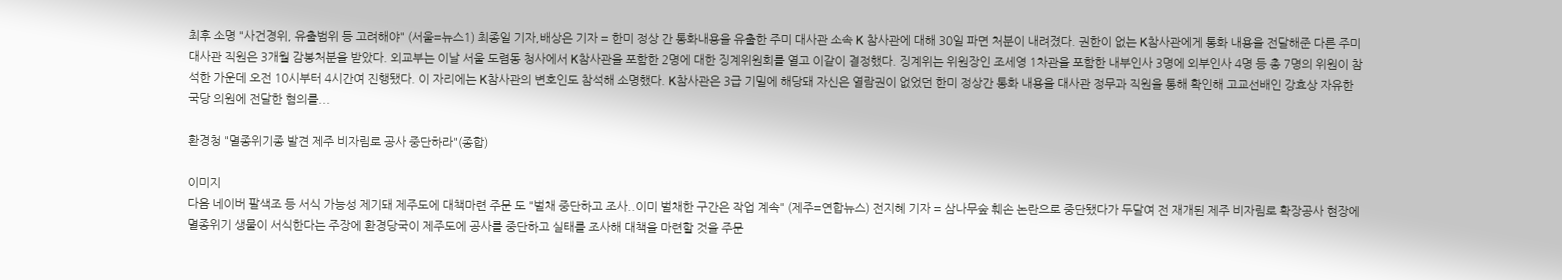최후 소명 "사건경위, 유출범위 등 고려해야" (서울=뉴스1) 최종일 기자,배상은 기자 = 한미 정상 간 통화내용을 유출한 주미 대사관 소속 K 참사관에 대해 30일 파면 처분이 내려졌다. 권한이 없는 K참사관에게 통화 내용을 전달해준 다른 주미 대사관 직원은 3개월 감봉처분을 받았다. 외교부는 이날 서울 도렴동 청사에서 K참사관을 포함한 2명에 대한 징계위원회를 열고 이같이 결정했다. 징계위는 위원장인 조세영 1차관을 포함한 내부인사 3명에 외부인사 4명 등 총 7명의 위원이 참석한 가운데 오전 10시부터 4시간여 진행됐다. 이 자리에는 K참사관의 변호인도 참석해 소명했다. K참사관은 3급 기밀에 해당돼 자신은 열람권이 없었던 한미 정상간 통화 내용을 대사관 정무과 직원을 통해 확인해 고교선배인 강효상 자유한국당 의원에 전달한 혐의를...

환경청 "멸종위기종 발견 제주 비자림로 공사 중단하라"(종합)

이미지
다음 네이버 팔색조 등 서식 가능성 제기돼 제주도에 대책마련 주문 도 "벌채 중단하고 조사..이미 벌채한 구간은 작업 계속" (제주=연합뉴스) 전지혜 기자 = 삼나무숲 훼손 논란으로 중단됐다가 두달여 전 재개된 제주 비자림로 확장공사 현장에 멸종위기 생물이 서식한다는 주장에 환경당국이 제주도에 공사를 중단하고 실태를 조사해 대책을 마련할 것을 주문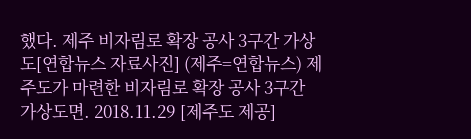했다. 제주 비자림로 확장 공사 3구간 가상도[연합뉴스 자료사진] (제주=연합뉴스) 제주도가 마련한 비자림로 확장 공사 3구간 가상도면. 2018.11.29 [제주도 제공]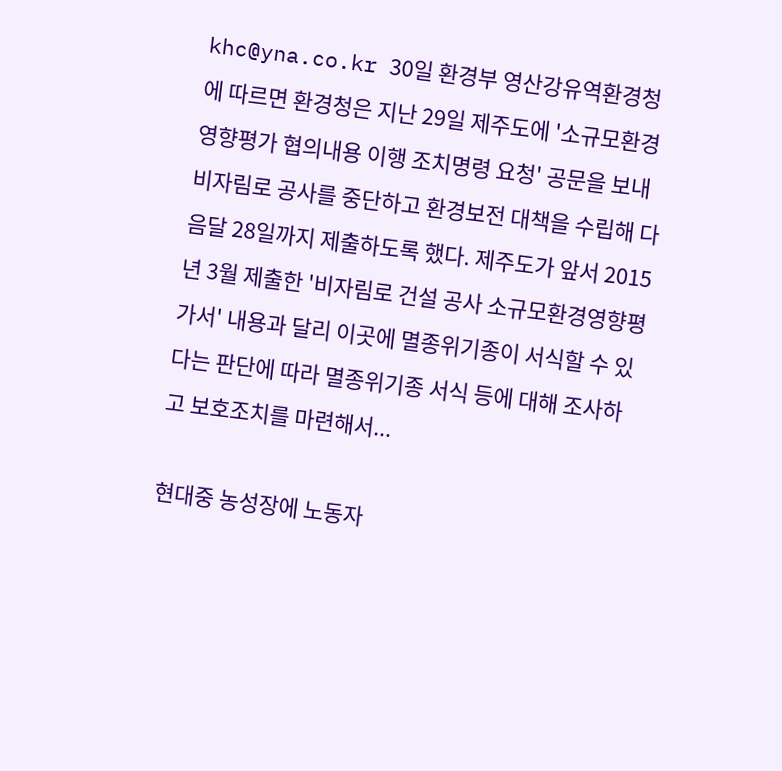khc@yna.co.kr 30일 환경부 영산강유역환경청에 따르면 환경청은 지난 29일 제주도에 '소규모환경영향평가 협의내용 이행 조치명령 요청' 공문을 보내 비자림로 공사를 중단하고 환경보전 대책을 수립해 다음달 28일까지 제출하도록 했다. 제주도가 앞서 2015년 3월 제출한 '비자림로 건설 공사 소규모환경영향평가서' 내용과 달리 이곳에 멸종위기종이 서식할 수 있다는 판단에 따라 멸종위기종 서식 등에 대해 조사하고 보호조치를 마련해서...

현대중 농성장에 노동자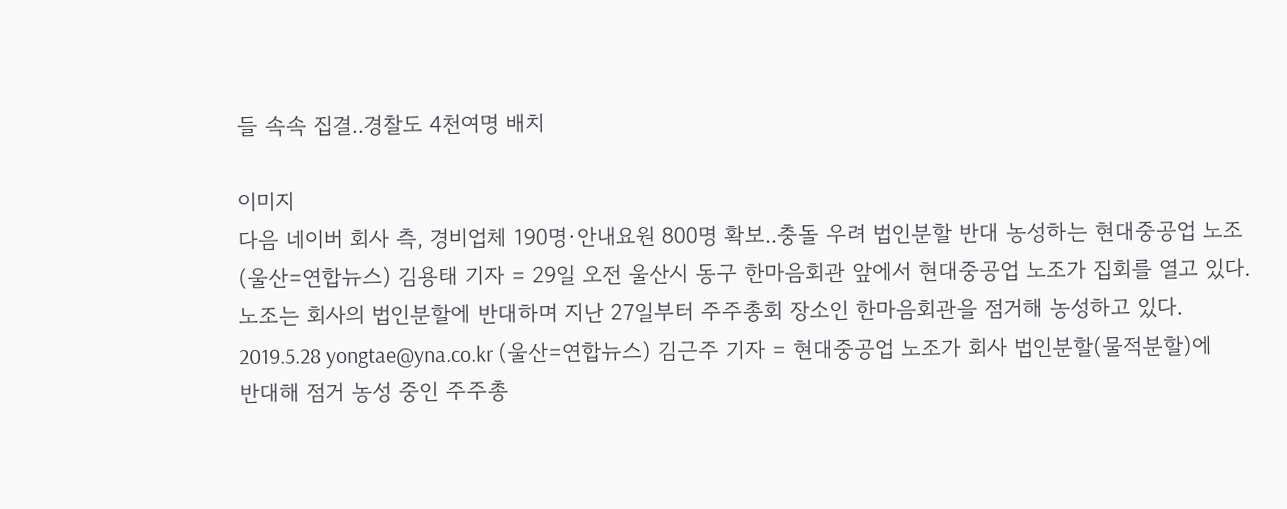들 속속 집결..경찰도 4천여명 배치

이미지
다음 네이버 회사 측, 경비업체 190명·안내요원 800명 확보..충돌 우려 법인분할 반대 농성하는 현대중공업 노조 (울산=연합뉴스) 김용태 기자 = 29일 오전 울산시 동구 한마음회관 앞에서 현대중공업 노조가 집회를 열고 있다. 노조는 회사의 법인분할에 반대하며 지난 27일부터 주주총회 장소인 한마음회관을 점거해 농성하고 있다. 2019.5.28 yongtae@yna.co.kr (울산=연합뉴스) 김근주 기자 = 현대중공업 노조가 회사 법인분할(물적분할)에 반대해 점거 농성 중인 주주총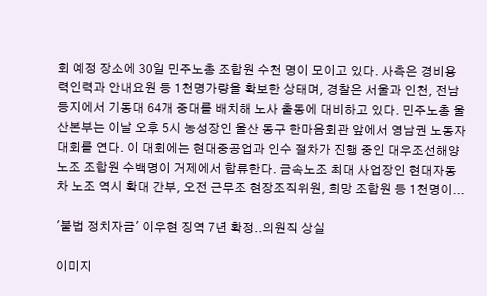회 예정 장소에 30일 민주노총 조합원 수천 명이 모이고 있다. 사측은 경비용력인력과 안내요원 등 1천명가량을 확보한 상태며, 경찰은 서울과 인천, 전남 등지에서 기동대 64개 중대를 배치해 노사 출동에 대비하고 있다. 민주노총 울산본부는 이날 오후 5시 농성장인 울산 동구 한마음회관 앞에서 영남권 노동자대회를 연다. 이 대회에는 현대중공업과 인수 절차가 진행 중인 대우조선해양 노조 조합원 수백명이 거제에서 합류한다. 금속노조 최대 사업장인 현대자동차 노조 역시 확대 간부, 오전 근무조 현장조직위원, 희망 조합원 등 1천명이...

'불법 정치자금' 이우현 징역 7년 확정..의원직 상실

이미지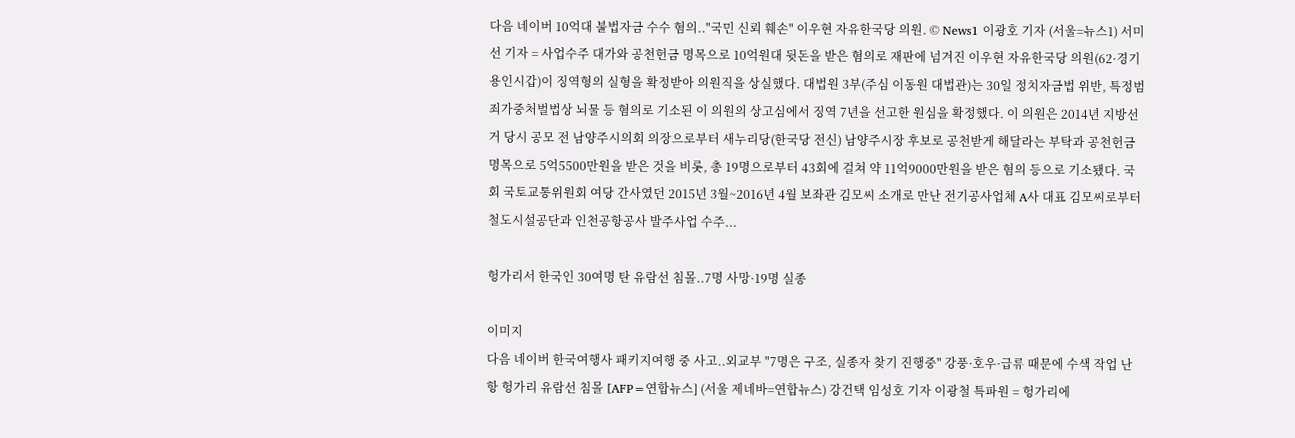다음 네이버 10억대 불법자금 수수 혐의.."국민 신뢰 훼손" 이우현 자유한국당 의원. © News1 이광호 기자 (서울=뉴스1) 서미선 기자 = 사업수주 대가와 공천헌금 명목으로 10억원대 뒷돈을 받은 혐의로 재판에 넘겨진 이우현 자유한국당 의원(62·경기 용인시갑)이 징역형의 실형을 확정받아 의원직을 상실했다. 대법원 3부(주심 이동원 대법관)는 30일 정치자금법 위반, 특정범죄가중처벌법상 뇌물 등 혐의로 기소된 이 의원의 상고심에서 징역 7년을 선고한 원심을 확정했다. 이 의원은 2014년 지방선거 당시 공모 전 남양주시의회 의장으로부터 새누리당(한국당 전신) 남양주시장 후보로 공천받게 해달라는 부탁과 공천헌금 명목으로 5억5500만원을 받은 것을 비롯, 총 19명으로부터 43회에 걸쳐 약 11억9000만원을 받은 혐의 등으로 기소됐다. 국회 국토교통위원회 여당 간사였던 2015년 3월~2016년 4월 보좌관 김모씨 소개로 만난 전기공사업체 A사 대표 김모씨로부터 철도시설공단과 인천공항공사 발주사업 수주...

헝가리서 한국인 30여명 탄 유람선 침몰..7명 사망·19명 실종

이미지
다음 네이버 한국여행사 패키지여행 중 사고..외교부 "7명은 구조, 실종자 찾기 진행중" 강풍·호우·급류 때문에 수색 작업 난항 헝가리 유람선 침몰 [AFP=연합뉴스] (서울 제네바=연합뉴스) 강건택 임성호 기자 이광철 특파원 = 헝가리에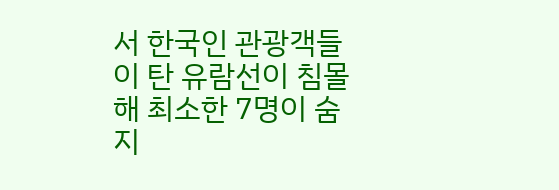서 한국인 관광객들이 탄 유람선이 침몰해 최소한 7명이 숨지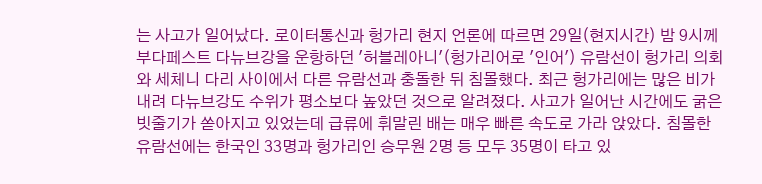는 사고가 일어났다. 로이터통신과 헝가리 현지 언론에 따르면 29일(현지시간) 밤 9시께 부다페스트 다뉴브강을 운항하던 '허블레아니'(헝가리어로 '인어') 유람선이 헝가리 의회와 세체니 다리 사이에서 다른 유람선과 충돌한 뒤 침몰했다. 최근 헝가리에는 많은 비가 내려 다뉴브강도 수위가 평소보다 높았던 것으로 알려졌다. 사고가 일어난 시간에도 굵은 빗줄기가 쏟아지고 있었는데 급류에 휘말린 배는 매우 빠른 속도로 가라 앉았다. 침몰한 유람선에는 한국인 33명과 헝가리인 승무원 2명 등 모두 35명이 타고 있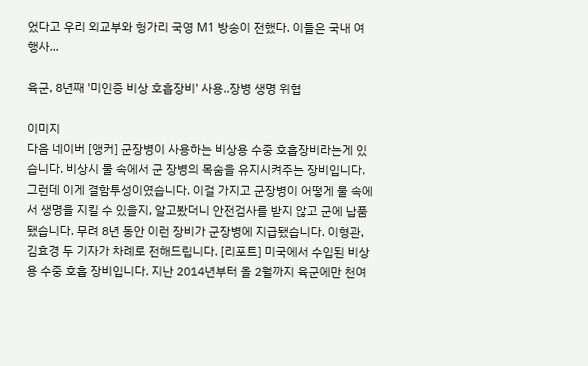었다고 우리 외교부와 헝가리 국영 M1 방송이 전했다. 이들은 국내 여행사...

육군, 8년째 '미인증 비상 호흡장비' 사용..장병 생명 위협

이미지
다음 네이버 [앵커] 군장병이 사용하는 비상용 수중 호흡장비라는게 있습니다. 비상시 물 속에서 군 장병의 목숨을 유지시켜주는 장비입니다. 그런데 이게 결함투성이였습니다. 이걸 가지고 군장병이 어떻게 물 속에서 생명을 지킬 수 있을지, 알고봤더니 안전검사를 받지 않고 군에 납품됐습니다. 무려 8년 동안 이런 장비가 군장병에 지급됐습니다. 이형관, 김효경 두 기자가 차례로 전해드립니다. [리포트] 미국에서 수입된 비상용 수중 호흡 장비입니다. 지난 2014년부터 올 2월까지 육군에만 천여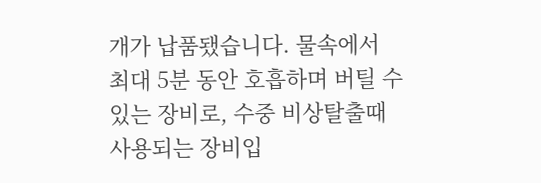개가 납품됐습니다. 물속에서 최대 5분 동안 호흡하며 버틸 수 있는 장비로, 수중 비상탈출때 사용되는 장비입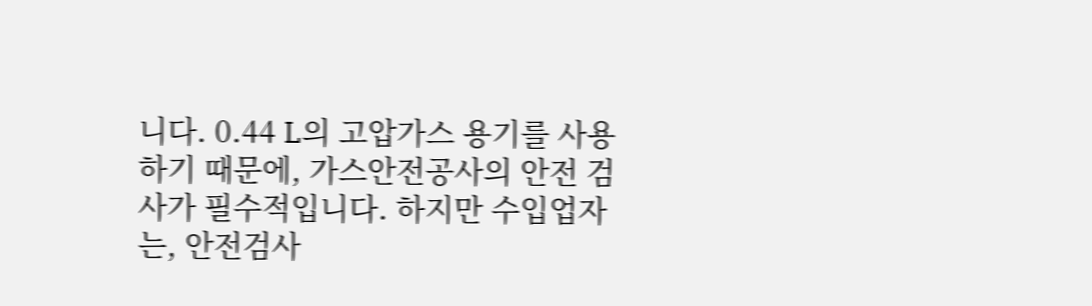니다. 0.44 L의 고압가스 용기를 사용하기 때문에, 가스안전공사의 안전 검사가 필수적입니다. 하지만 수입업자는, 안전검사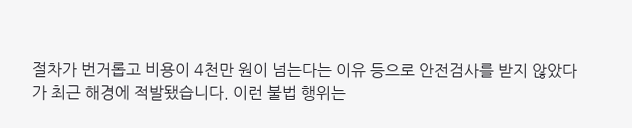절차가 번거롭고 비용이 4천만 원이 넘는다는 이유 등으로 안전검사를 받지 않았다가 최근 해경에 적발됐습니다. 이런 불법 행위는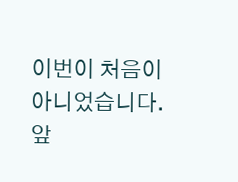이번이 처음이 아니었습니다. 앞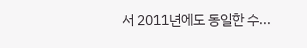서 2011년에도 동일한 수...